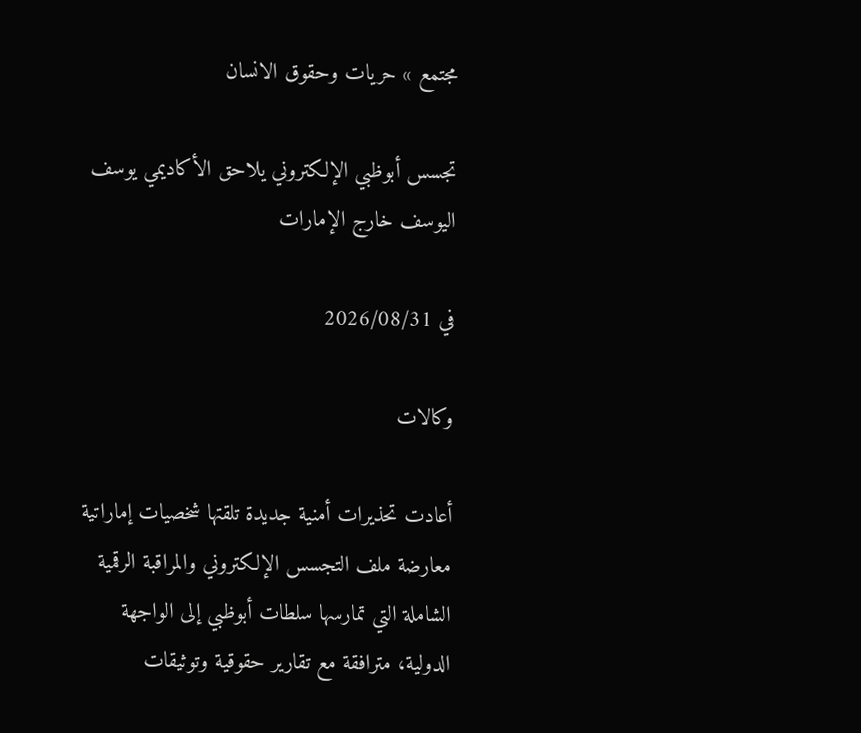مجتمع » حريات وحقوق الانسان

تجسس أبوظبي الإلكتروني يلاحق الأكاديمي يوسف اليوسف خارج الإمارات

في 2026/08/31

وكالات

أعادت تحذيرات أمنية جديدة تلقتها شخصيات إماراتية معارضة ملف التجسس الإلكتروني والمراقبة الرقمية الشاملة التي تمارسها سلطات أبوظبي إلى الواجهة الدولية، مترافقة مع تقارير حقوقية وتوثيقات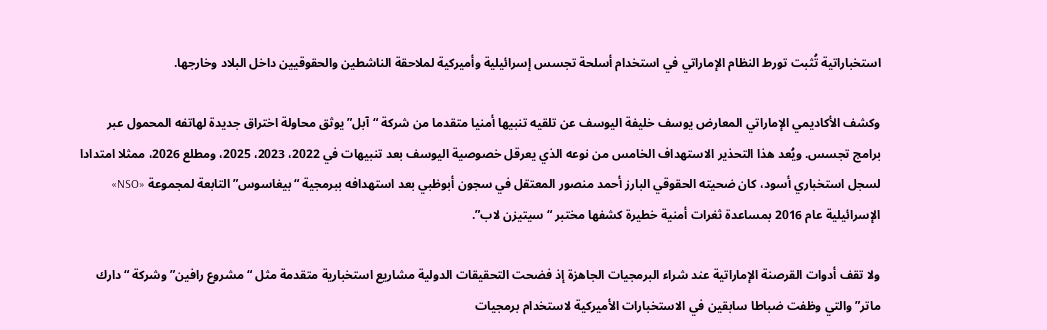استخباراتية تُثبت تورط النظام الإماراتي في استخدام أسلحة تجسس إسرائيلية وأميركية لملاحقة الناشطين والحقوقيين داخل البلاد وخارجها.

وكشف الأكاديمي الإماراتي المعارض يوسف خليفة اليوسف عن تلقيه تنبيها أمنيا متقدما من شركة “آبل” يوثق محاولة اختراق جديدة لهاتفه المحمول عبر برامج تجسس. ويُعد هذا التحذير الاستهداف الخامس من نوعه الذي يعرقل خصوصية اليوسف بعد تنبيهات في 2022، 2023، 2025، ومطلع 2026، ممثلا امتدادا لسجل استخباري أسود، كان ضحيته الحقوقي البارز أحمد منصور المعتقل في سجون أبوظبي بعد استهدافه ببرمجية “بيغاسوس” التابعة لمجموعة «NSO» الإسرائيلية عام 2016 بمساعدة ثغرات أمنية خطيرة كشفها مختبر “سيتيزن لاب”.

ولا تقف أدوات القرصنة الإماراتية عند شراء البرمجيات الجاهزة إذ فضحت التحقيقات الدولية مشاريع استخبارية متقدمة مثل “مشروع رافين” وشركة “دارك ماتر” والتي وظفت ضباطا سابقين في الاستخبارات الأميركية لاستخدام برمجيات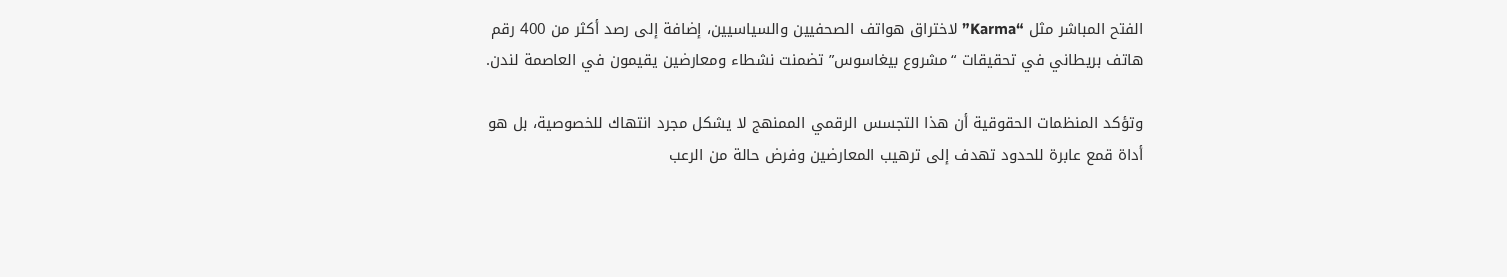الفتح المباشر مثل “Karma” لاختراق هواتف الصحفيين والسياسيين، إضافة إلى رصد أكثر من 400 رقم هاتف بريطاني في تحقيقات “مشروع بيغاسوس” تضمنت نشطاء ومعارضين يقيمون في العاصمة لندن.

وتؤكد المنظمات الحقوقية أن هذا التجسس الرقمي الممنهج لا يشكل مجرد انتهاك للخصوصية، بل هو أداة قمع عابرة للحدود تهدف إلى ترهيب المعارضين وفرض حالة من الرعب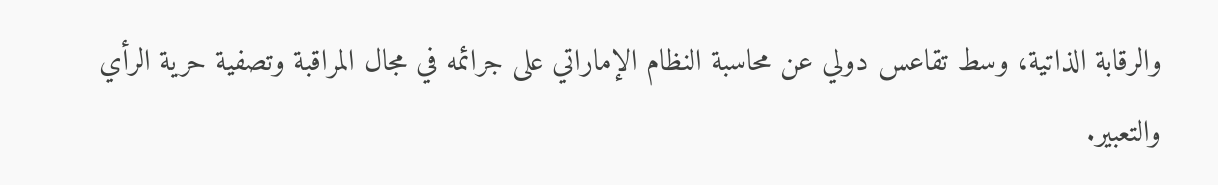والرقابة الذاتية، وسط تقاعس دولي عن محاسبة النظام الإماراتي على جرائمه في مجال المراقبة وتصفية حرية الرأي والتعبير.